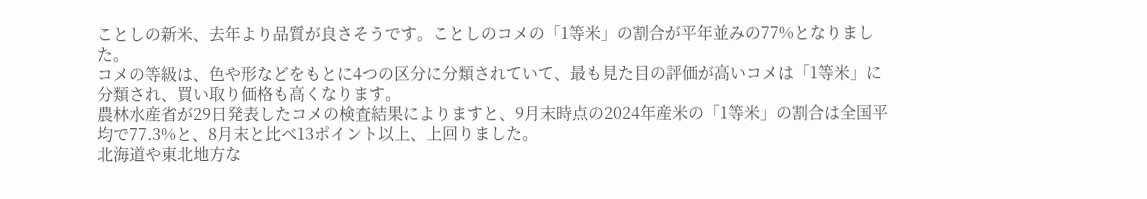ことしの新米、去年より品質が良さそうです。ことしのコメの「1等米」の割合が平年並みの77%となりました。
コメの等級は、色や形などをもとに4つの区分に分類されていて、最も見た目の評価が高いコメは「1等米」に分類され、買い取り価格も高くなります。
農林水産省が29日発表したコメの検査結果によりますと、9月末時点の2024年産米の「1等米」の割合は全国平均で77.3%と、8月末と比べ13ポイント以上、上回りました。
北海道や東北地方な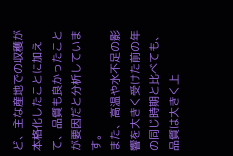ど、主な産地での収穫が本格化したことに加えて、品質も良かったことが要因だと分析しています。
また、高温や水不足の影響を大きく受けた前の年の同じ時期と比べても、品質は大きく上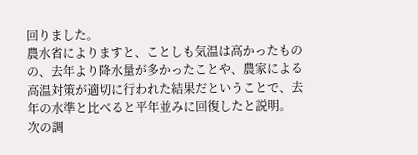回りました。
農水省によりますと、ことしも気温は高かったものの、去年より降水量が多かったことや、農家による高温対策が適切に行われた結果だということで、去年の水準と比べると平年並みに回復したと説明。
次の調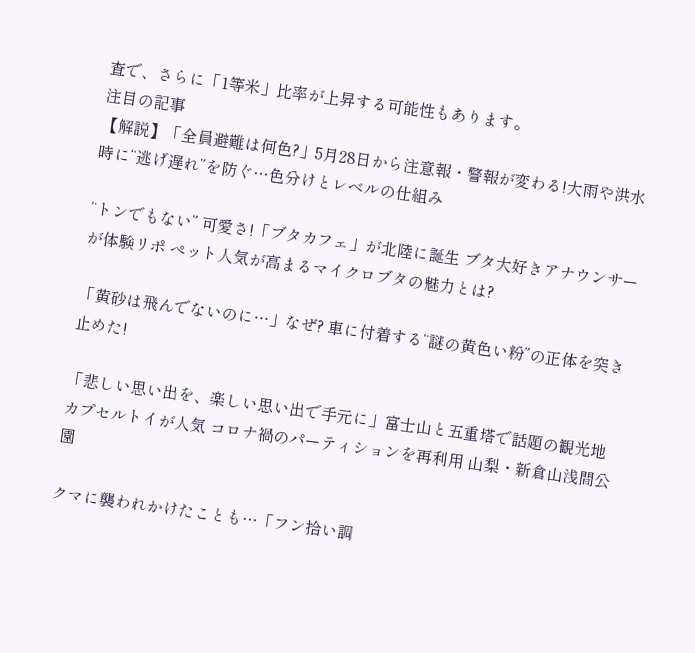査で、さらに「1等米」比率が上昇する可能性もあります。
注目の記事
【解説】「全員避難は何色?」5月28日から注意報・警報が変わる!大雨や洪水時に“逃げ遅れ”を防ぐ…色分けとレベルの仕組み

“トンでもない” 可愛さ!「ブタカフェ」が北陸に誕生 ブタ大好きアナウンサーが体験リポ ぺット人気が高まるマイクロブタの魅力とは?

「黄砂は飛んでないのに…」なぜ? 車に付着する“謎の黄色い粉”の正体を突き止めた!

「悲しい思い出を、楽しい思い出で手元に」富士山と五重塔で話題の観光地 カプセルトイが人気 コロナ禍のパーティションを再利用 山梨・新倉山浅間公園

クマに襲われかけたことも…「フン拾い調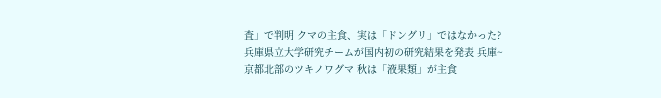査」で判明 クマの主食、実は「ドングリ」ではなかった? 兵庫県立大学研究チームが国内初の研究結果を発表 兵庫~京都北部のツキノワグマ 秋は「液果類」が主食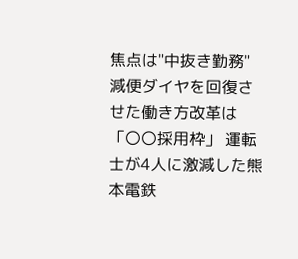焦点は"中抜き勤務" 減便ダイヤを回復させた働き方改革は「〇〇採用枠」 運転士が4人に激減した熊本電鉄